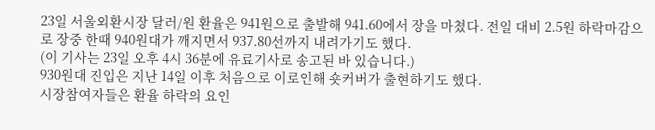23일 서울외환시장 달러/원 환율은 941원으로 출발해 941.60에서 장을 마쳤다. 전일 대비 2.5원 하락마감으로 장중 한때 940원대가 깨지면서 937.80선까지 내려가기도 했다.
(이 기사는 23일 오후 4시 36분에 유료기사로 송고된 바 있습니다.)
930원대 진입은 지난 14일 이후 처음으로 이로인해 숏커버가 출현하기도 했다.
시장참여자들은 환율 하락의 요인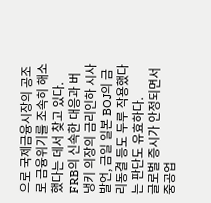으로 국제금융시장의 공조로 금융위기를 조속히 해소했다는 데서 찾고 있다.
FRB의 신속한 대응과 버냉키 의장의 금리인하 시사 발언, 금일 일본 BOJ의 금리동결 등도 두루 작용했다는 판단도 유효하다.
글로벌 증시가 안정되면서 중공업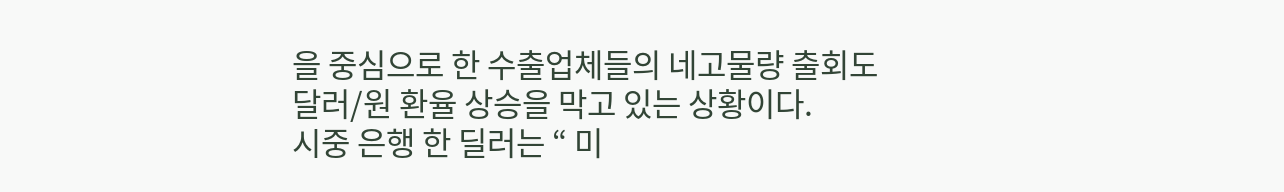을 중심으로 한 수출업체들의 네고물량 출회도 달러/원 환율 상승을 막고 있는 상황이다.
시중 은행 한 딜러는 “ 미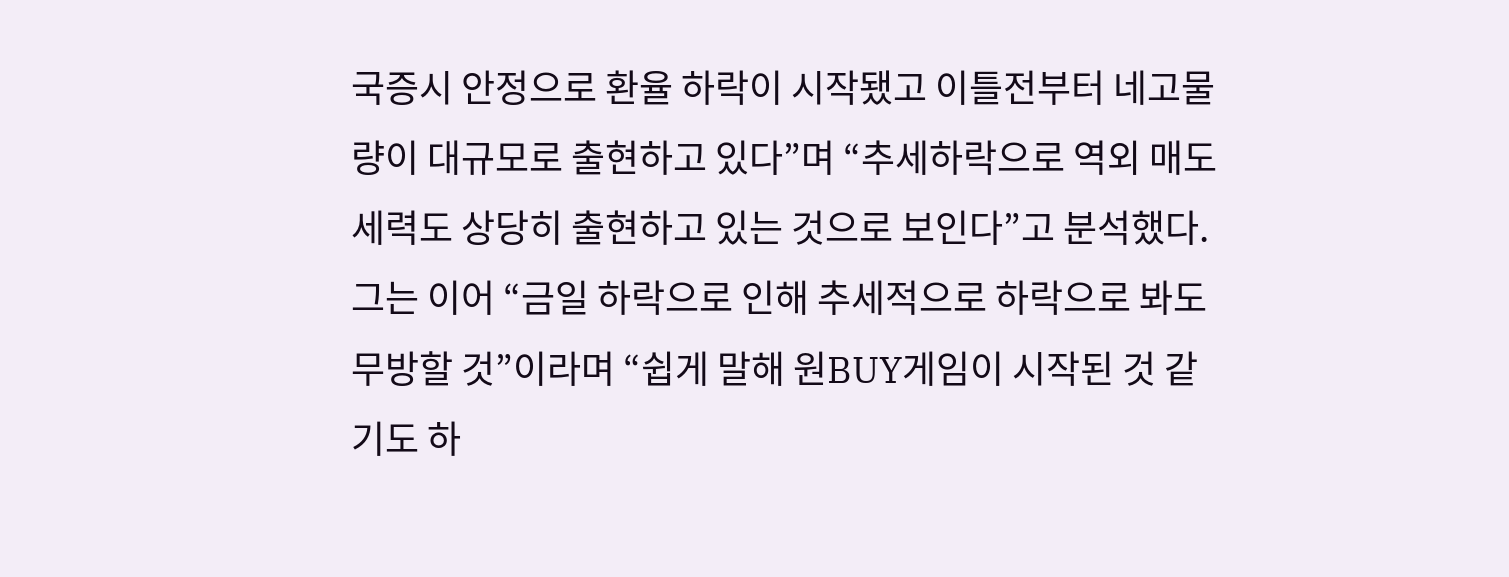국증시 안정으로 환율 하락이 시작됐고 이틀전부터 네고물량이 대규모로 출현하고 있다”며 “추세하락으로 역외 매도 세력도 상당히 출현하고 있는 것으로 보인다”고 분석했다.
그는 이어 “금일 하락으로 인해 추세적으로 하락으로 봐도 무방할 것”이라며 “쉽게 말해 원BUY게임이 시작된 것 같기도 하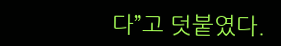다”고 덧붙였다.